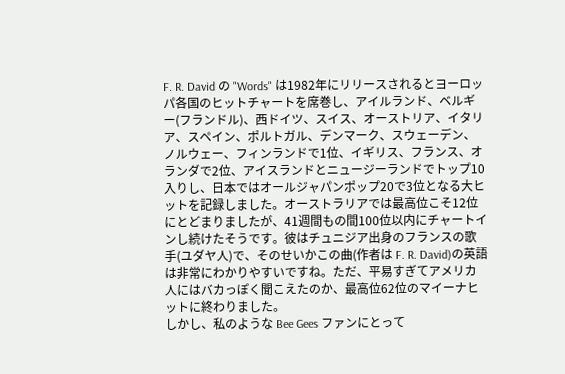F. R. David の "Words" は1982年にリリースされるとヨーロッパ各国のヒットチャートを席巻し、アイルランド、ベルギー(フランドル)、西ドイツ、スイス、オーストリア、イタリア、スペイン、ポルトガル、デンマーク、スウェーデン、ノルウェー、フィンランドで1位、イギリス、フランス、オランダで2位、アイスランドとニュージーランドでトップ10入りし、日本ではオールジャパンポップ20で3位となる大ヒットを記録しました。オーストラリアでは最高位こそ12位にとどまりましたが、41週間もの間100位以内にチャートインし続けたそうです。彼はチュニジア出身のフランスの歌手(ユダヤ人)で、そのせいかこの曲(作者は F. R. David)の英語は非常にわかりやすいですね。ただ、平易すぎてアメリカ人にはバカっぽく聞こえたのか、最高位62位のマイーナヒットに終わりました。
しかし、私のような Bee Gees ファンにとって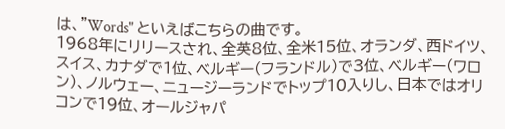は、"Words" といえばこちらの曲です。
1968年にリリースされ、全英8位、全米15位、オランダ、西ドイツ、スイス、カナダで1位、ベルギー(フランドル)で3位、ベルギー(ワロン)、ノルウェー、ニュージーランドでトップ10入りし、日本ではオリコンで19位、オールジャパ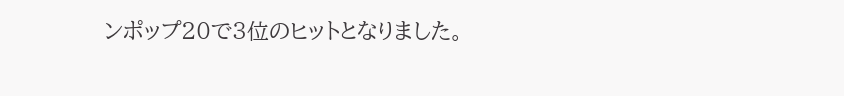ンポップ20で3位のヒットとなりました。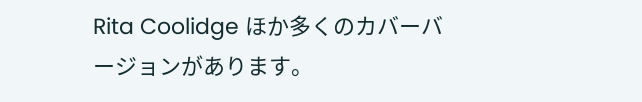Rita Coolidge ほか多くのカバーバージョンがあります。